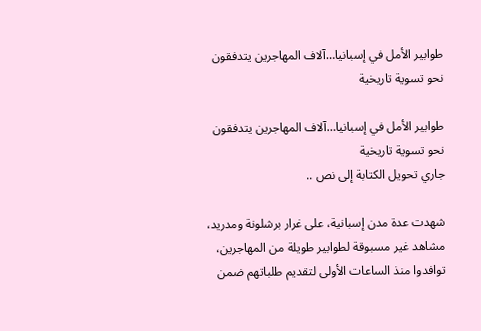طوابير الأمل في إسبانيا…آلاف المهاجرين يتدفقون نحو تسوية تاريخية

طوابير الأمل في إسبانيا…آلاف المهاجرين يتدفقون نحو تسوية تاريخية
جاري تحويل الكتابة إلى نص ..

شهدت عدة مدن إسبانية، على غرار برشلونة ومدريد، مشاهد غير مسبوقة لطوابير طويلة من المهاجرين، توافدوا منذ الساعات الأولى لتقديم طلباتهم ضمن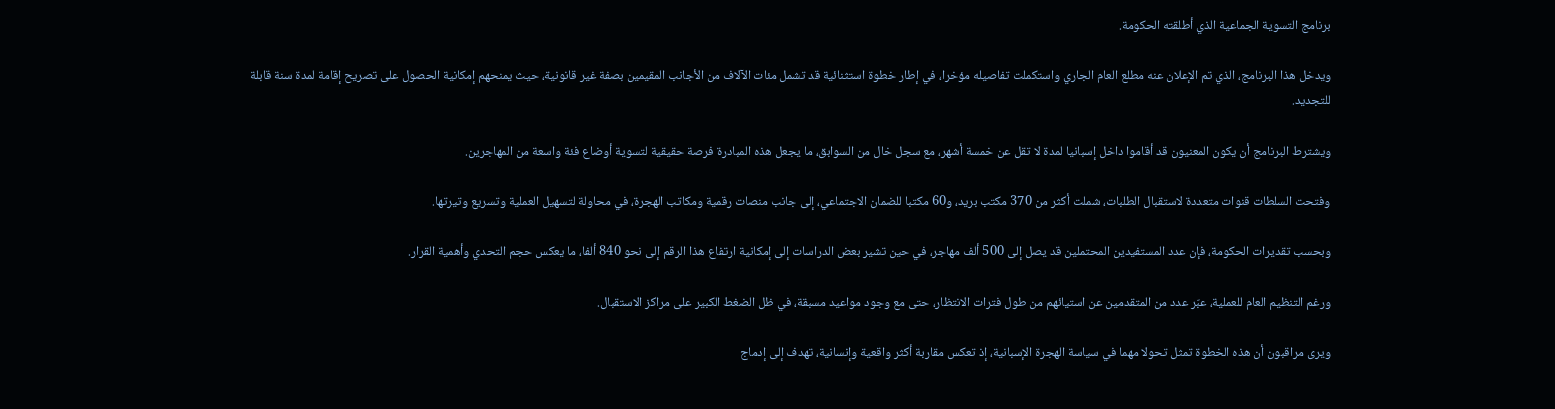برنامج التسوية الجماعية الذي أطلقته الحكومة.

ويدخل هذا البرنامج، الذي تم الإعلان عنه مطلع العام الجاري واستكملت تفاصيله مؤخرا، في إطار خطوة استثنائية قد تشمل مئات الآلاف من الأجانب المقيمين بصفة غير قانونية، حيث يمنحهم إمكانية الحصول على تصريح إقامة لمدة سنة قابلة للتجديد.

ويشترط البرنامج أن يكون المعنيون قد أقاموا داخل إسبانيا لمدة لا تقل عن خمسة أشهر، مع سجل خال من السوابق، ما يجعل هذه المبادرة فرصة حقيقية لتسوية أوضاع فئة واسعة من المهاجرين.

وفتحت السلطات قنوات متعددة لاستقبال الطلبات، شملت أكثر من 370 مكتب بريد، و60 مكتبا للضمان الاجتماعي، إلى جانب منصات رقمية ومكاتب الهجرة، في محاولة لتسهيل العملية وتسريع وتيرتها.

وبحسب تقديرات الحكومة، فإن عدد المستفيدين المحتملين قد يصل إلى 500 ألف مهاجر، في حين تشير بعض الدراسات إلى إمكانية ارتفاع هذا الرقم إلى نحو 840 ألفا، ما يعكس حجم التحدي وأهمية القرار.

ورغم التنظيم العام للعملية، عبّر عدد من المتقدمين عن استيائهم من طول فترات الانتظار، حتى مع وجود مواعيد مسبقة، في ظل الضغط الكبير على مراكز الاستقبال.

ويرى مراقبون أن هذه الخطوة تمثل تحولا مهما في سياسة الهجرة الإسبانية، إذ تعكس مقاربة أكثر واقعية وإنسانية، تهدف إلى إدماج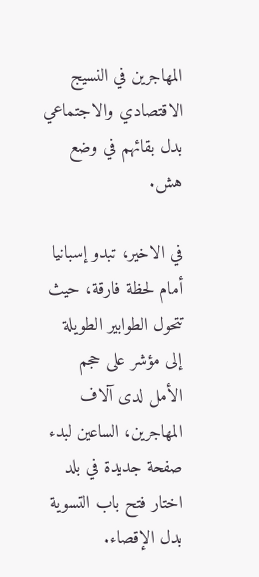المهاجرين في النسيج الاقتصادي والاجتماعي بدل بقائهم في وضع هش.

في الاخير، تبدو إسبانيا أمام لحظة فارقة، حيث تتحول الطوابير الطويلة إلى مؤشر على حجم الأمل لدى آلاف المهاجرين، الساعين لبدء صفحة جديدة في بلد اختار فتح باب التسوية بدل الإقصاء.